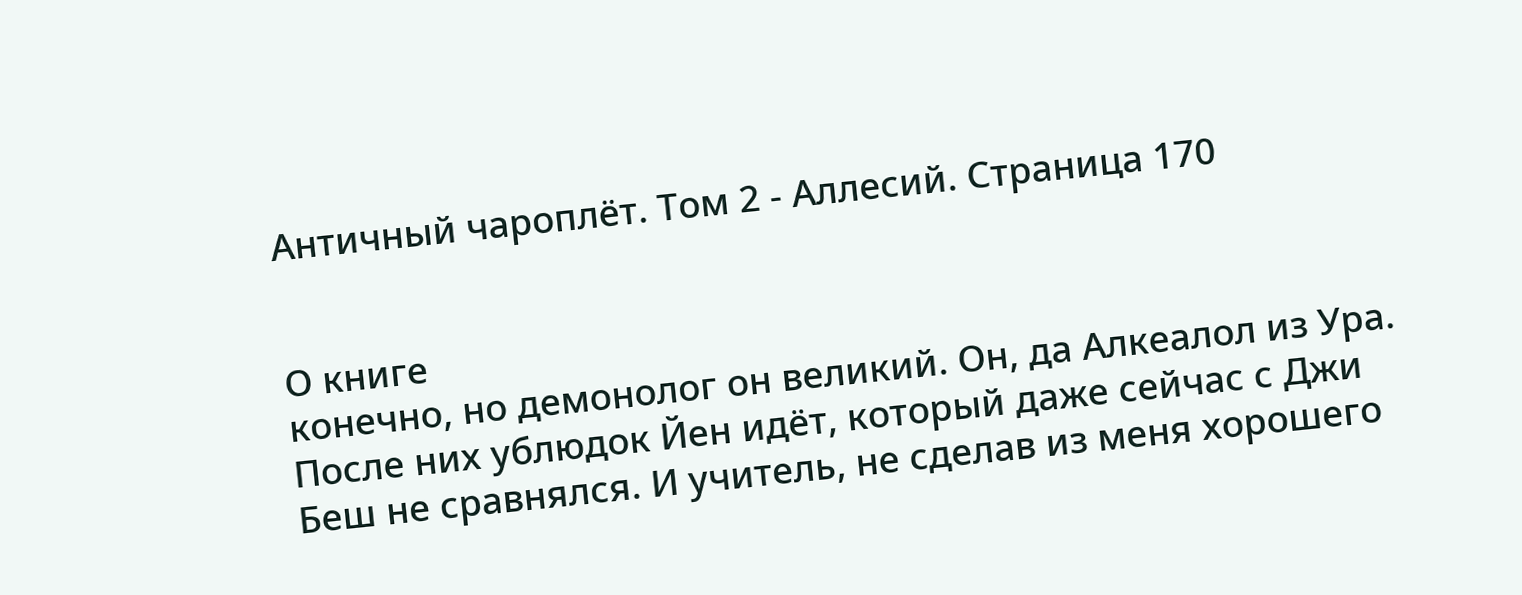Античный чароплёт. Том 2 - Аллесий. Страница 170


О книге
конечно, но демонолог он великий. Он, да Алкеалол из Ура. После них ублюдок Йен идёт, который даже сейчас с Джи Беш не сравнялся. И учитель, не сделав из меня хорошего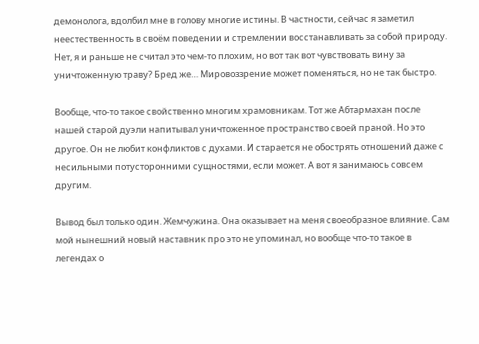демонолога, вдолбил мне в голову многие истины. В частности, сейчас я заметил неестественность в своём поведении и стремлении восстанавливать за собой природу. Нет, я и раньше не считал это чем-то плохим, но вот так вот чувствовать вину за уничтоженную траву? Бред же… Мировоззрение может поменяться, но не так быстро.

Вообще, что-то такое свойственно многим храмовникам. Тот же Абтармахан после нашей старой дуэли напитывал уничтоженное пространство своей праной. Но это другое. Он не любит конфликтов с духами. И старается не обострять отношений даже с несильными потусторонними сущностями, если может. А вот я занимаюсь совсем другим.

Вывод был только один. Жемчужина. Она оказывает на меня своеобразное влияние. Сам мой нынешний новый наставник про это не упоминал, но вообще что-то такое в легендах о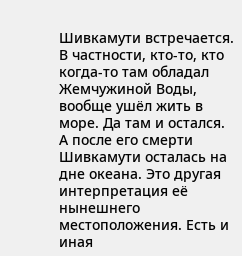Шивкамути встречается. В частности, кто-то, кто когда-то там обладал Жемчужиной Воды, вообще ушёл жить в море. Да там и остался. А после его смерти Шивкамути осталась на дне океана. Это другая интерпретация её нынешнего местоположения. Есть и иная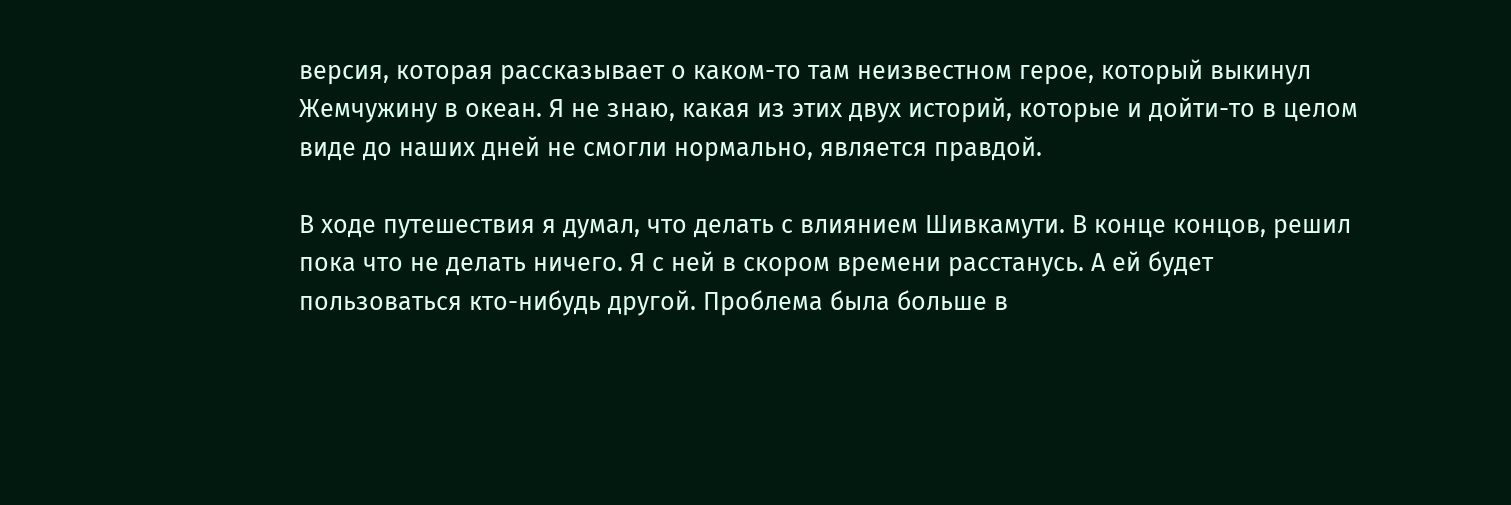версия, которая рассказывает о каком-то там неизвестном герое, который выкинул Жемчужину в океан. Я не знаю, какая из этих двух историй, которые и дойти-то в целом виде до наших дней не смогли нормально, является правдой.

В ходе путешествия я думал, что делать с влиянием Шивкамути. В конце концов, решил пока что не делать ничего. Я с ней в скором времени расстанусь. А ей будет пользоваться кто-нибудь другой. Проблема была больше в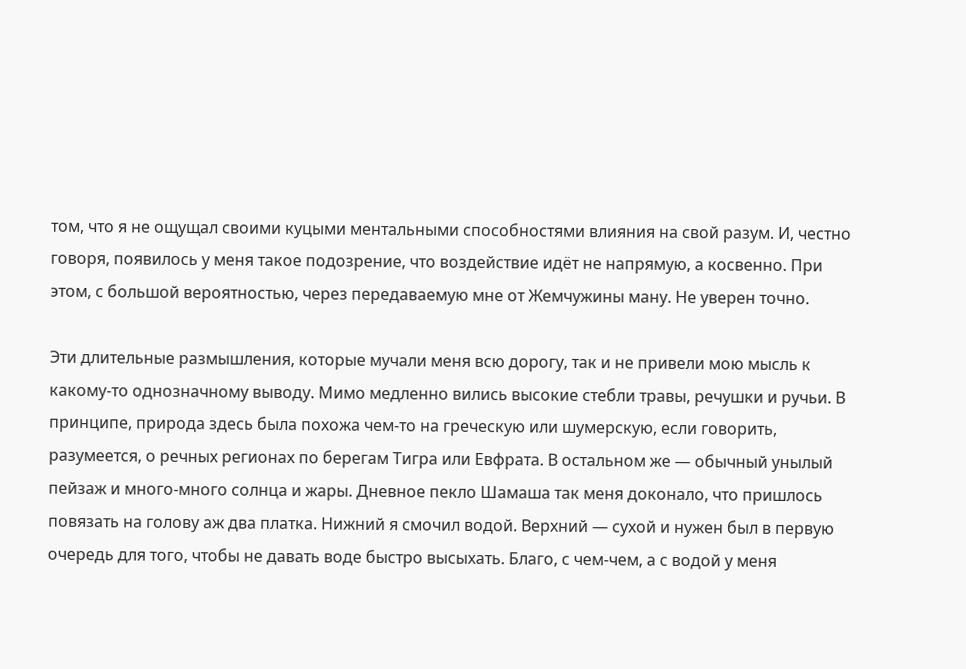том, что я не ощущал своими куцыми ментальными способностями влияния на свой разум. И, честно говоря, появилось у меня такое подозрение, что воздействие идёт не напрямую, а косвенно. При этом, с большой вероятностью, через передаваемую мне от Жемчужины ману. Не уверен точно.

Эти длительные размышления, которые мучали меня всю дорогу, так и не привели мою мысль к какому-то однозначному выводу. Мимо медленно вились высокие стебли травы, речушки и ручьи. В принципе, природа здесь была похожа чем-то на греческую или шумерскую, если говорить, разумеется, о речных регионах по берегам Тигра или Евфрата. В остальном же — обычный унылый пейзаж и много-много солнца и жары. Дневное пекло Шамаша так меня доконало, что пришлось повязать на голову аж два платка. Нижний я смочил водой. Верхний — сухой и нужен был в первую очередь для того, чтобы не давать воде быстро высыхать. Благо, с чем-чем, а с водой у меня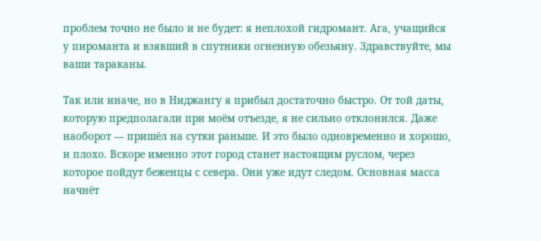проблем точно не было и не будет: я неплохой гидромант. Ага, учащийся у пироманта и взявший в спутники огненную обезьяну. Здравствуйте, мы ваши тараканы.

Так или иначе, но в Ниджангу я прибыл достаточно быстро. От той даты, которую предполагали при моём отъезде, я не сильно отклонился. Даже наоборот — пришёл на сутки раньше. И это было одновременно и хорошо, и плохо. Вскоре именно этот город станет настоящим руслом, через которое пойдут беженцы с севера. Они уже идут следом. Основная масса начнёт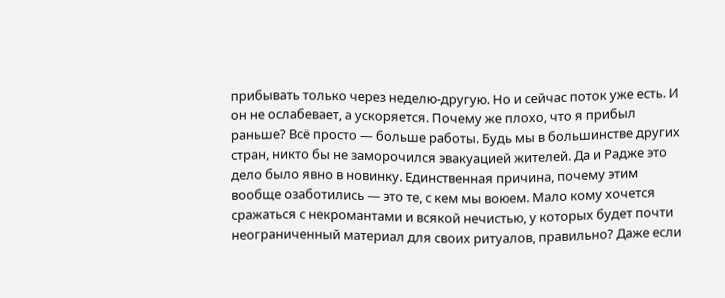прибывать только через неделю-другую. Но и сейчас поток уже есть. И он не ослабевает, а ускоряется. Почему же плохо, что я прибыл раньше? Всё просто — больше работы. Будь мы в большинстве других стран, никто бы не заморочился эвакуацией жителей. Да и Радже это дело было явно в новинку. Единственная причина, почему этим вообще озаботились — это те, с кем мы воюем. Мало кому хочется сражаться с некромантами и всякой нечистью, у которых будет почти неограниченный материал для своих ритуалов, правильно? Даже если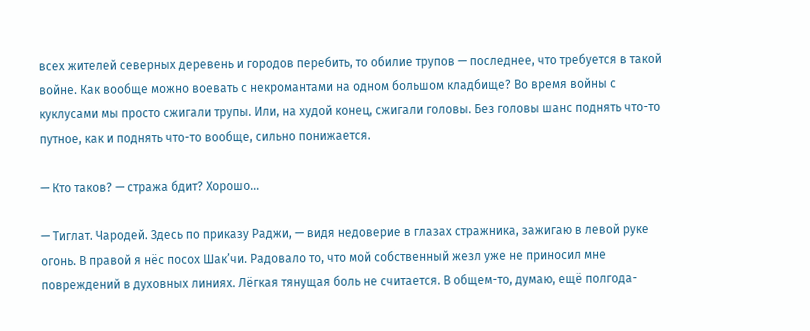всех жителей северных деревень и городов перебить, то обилие трупов — последнее, что требуется в такой войне. Как вообще можно воевать с некромантами на одном большом кладбище? Во время войны с куклусами мы просто сжигали трупы. Или, на худой конец, сжигали головы. Без головы шанс поднять что-то путное, как и поднять что-то вообще, сильно понижается.

— Кто таков? — стража бдит? Хорошо…

— Тиглат. Чародей. Здесь по приказу Раджи, — видя недоверие в глазах стражника, зажигаю в левой руке огонь. В правой я нёс посох Шак’чи. Радовало то, что мой собственный жезл уже не приносил мне повреждений в духовных линиях. Лёгкая тянущая боль не считается. В общем-то, думаю, ещё полгода-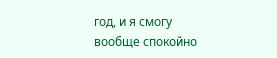год, и я смогу вообще спокойно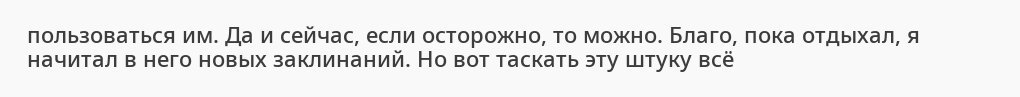пользоваться им. Да и сейчас, если осторожно, то можно. Благо, пока отдыхал, я начитал в него новых заклинаний. Но вот таскать эту штуку всё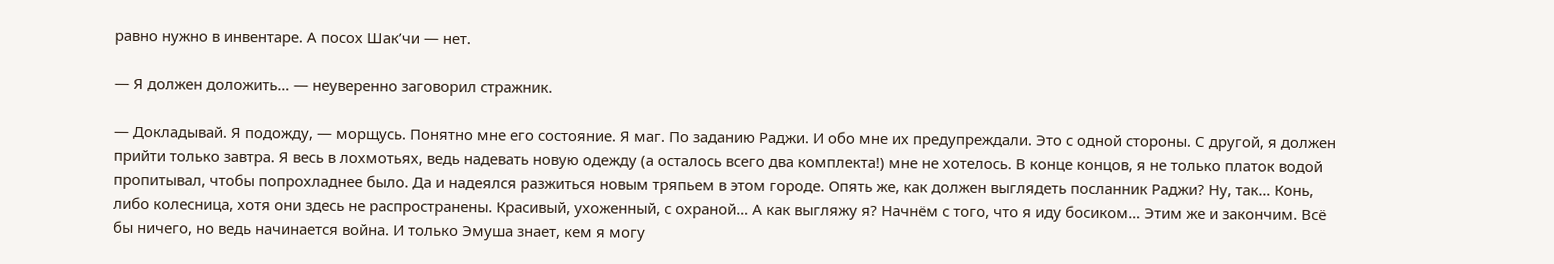равно нужно в инвентаре. А посох Шак’чи — нет.

— Я должен доложить… — неуверенно заговорил стражник.

— Докладывай. Я подожду, — морщусь. Понятно мне его состояние. Я маг. По заданию Раджи. И обо мне их предупреждали. Это с одной стороны. С другой, я должен прийти только завтра. Я весь в лохмотьях, ведь надевать новую одежду (а осталось всего два комплекта!) мне не хотелось. В конце концов, я не только платок водой пропитывал, чтобы попрохладнее было. Да и надеялся разжиться новым тряпьем в этом городе. Опять же, как должен выглядеть посланник Раджи? Ну, так… Конь, либо колесница, хотя они здесь не распространены. Красивый, ухоженный, с охраной… А как выгляжу я? Начнём с того, что я иду босиком… Этим же и закончим. Всё бы ничего, но ведь начинается война. И только Эмуша знает, кем я могу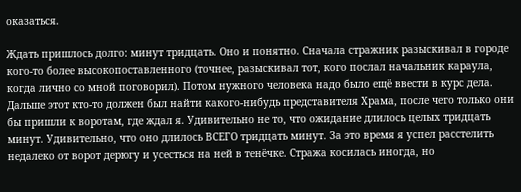оказаться.

Ждать пришлось долго: минут тридцать. Оно и понятно. Сначала стражник разыскивал в городе кого-то более высокопоставленного (точнее, разыскивал тот, кого послал начальник караула, когда лично со мной поговорил). Потом нужного человека надо было ещё ввести в курс дела. Дальше этот кто-то должен был найти какого-нибудь представителя Храма, после чего только они бы пришли к воротам, где ждал я. Удивительно не то, что ожидание длилось целых тридцать минут. Удивительно, что оно длилось ВСЕГО тридцать минут. За это время я успел расстелить недалеко от ворот дерюгу и усесться на ней в тенёчке. Стража косилась иногда, но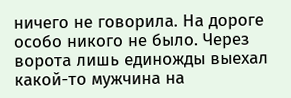ничего не говорила. На дороге особо никого не было. Через ворота лишь единожды выехал какой-то мужчина на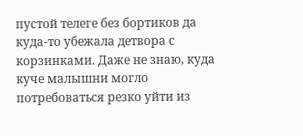пустой телеге без бортиков да куда-то убежала детвора с корзинками. Даже не знаю, куда куче малышни могло потребоваться резко уйти из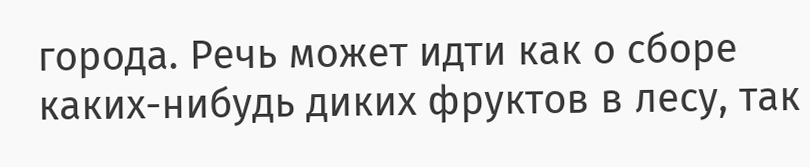города. Речь может идти как о сборе каких-нибудь диких фруктов в лесу, так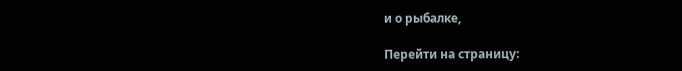и о рыбалке,

Перейти на страницу: